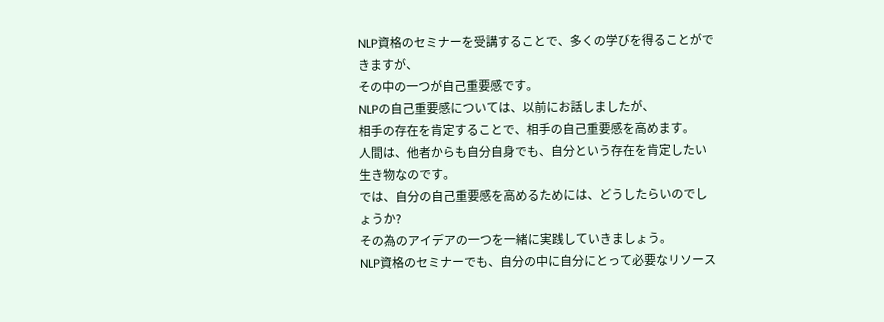NLP資格のセミナーを受講することで、多くの学びを得ることができますが、
その中の一つが自己重要感です。
NLPの自己重要感については、以前にお話しましたが、
相手の存在を肯定することで、相手の自己重要感を高めます。
人間は、他者からも自分自身でも、自分という存在を肯定したい生き物なのです。
では、自分の自己重要感を高めるためには、どうしたらいのでしょうか?
その為のアイデアの一つを一緒に実践していきましょう。
NLP資格のセミナーでも、自分の中に自分にとって必要なリソース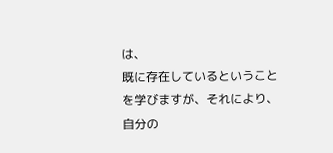は、
既に存在しているということを学びますが、それにより、自分の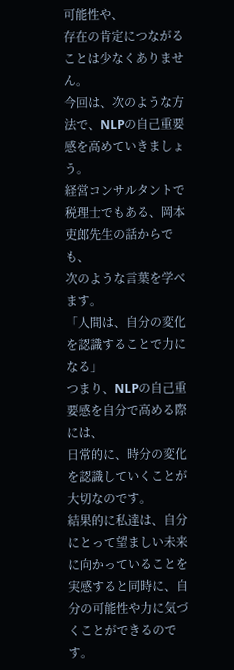可能性や、
存在の肯定につながることは少なくありません。
今回は、次のような方法で、NLPの自己重要感を高めていきましょう。
経営コンサルタントで税理士でもある、岡本吏郎先生の話からでも、
次のような言葉を学べます。
「人間は、自分の変化を認識することで力になる」
つまり、NLPの自己重要感を自分で高める際には、
日常的に、時分の変化を認識していくことが大切なのです。
結果的に私達は、自分にとって望ましい未来に向かっていることを
実感すると同時に、自分の可能性や力に気づくことができるのです。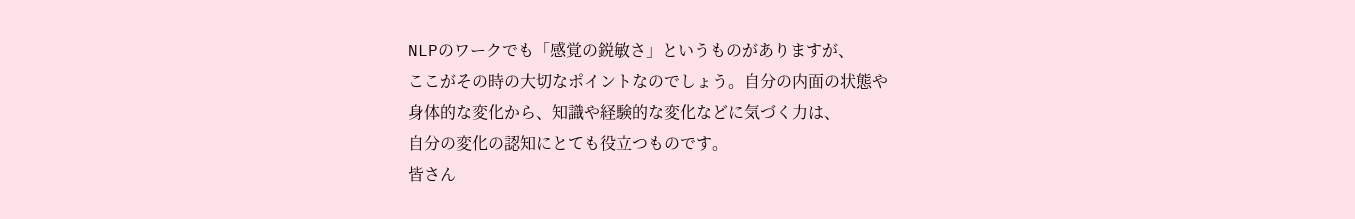NLPのワークでも「感覚の鋭敏さ」というものがありますが、
ここがその時の大切なポイントなのでしょう。自分の内面の状態や
身体的な変化から、知識や経験的な変化などに気づく力は、
自分の変化の認知にとても役立つものです。
皆さん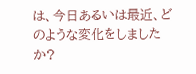は、今日あるいは最近、どのような変化をしましたか?